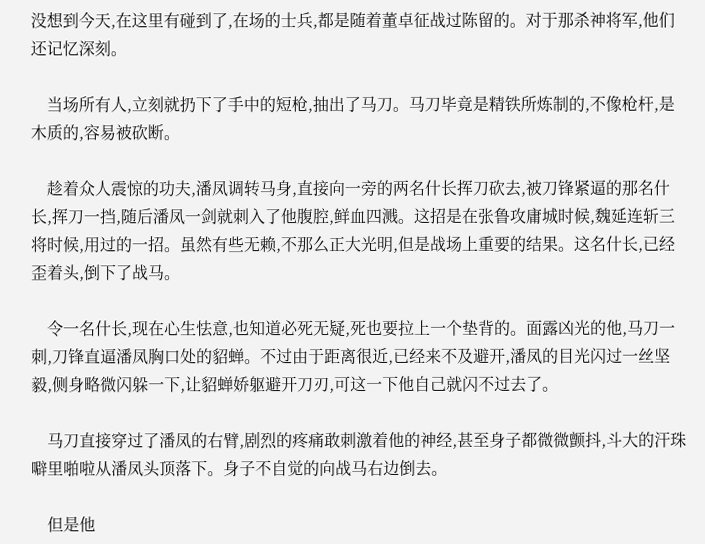没想到今天,在这里有碰到了,在场的士兵,都是随着董卓征战过陈留的。对于那杀神将军,他们还记忆深刻。

    当场所有人,立刻就扔下了手中的短枪,抽出了马刀。马刀毕竟是精铁所炼制的,不像枪杆,是木质的,容易被砍断。

    趁着众人震惊的功夫,潘凤调转马身,直接向一旁的两名什长挥刀砍去,被刀锋紧逼的那名什长,挥刀一挡,随后潘凤一剑就刺入了他腹腔,鲜血四溅。这招是在张鲁攻庸城时候,魏延连斩三将时候,用过的一招。虽然有些无赖,不那么正大光明,但是战场上重要的结果。这名什长,已经歪着头,倒下了战马。

    令一名什长,现在心生怯意,也知道必死无疑,死也要拉上一个垫背的。面露凶光的他,马刀一刺,刀锋直逼潘凤胸口处的貂蝉。不过由于距离很近,已经来不及避开,潘凤的目光闪过一丝坚毅,侧身略微闪躲一下,让貂蝉娇躯避开刀刃,可这一下他自己就闪不过去了。

    马刀直接穿过了潘凤的右臂,剧烈的疼痛敢刺激着他的神经,甚至身子都微微颤抖,斗大的汗珠噼里啪啦从潘凤头顶落下。身子不自觉的向战马右边倒去。

    但是他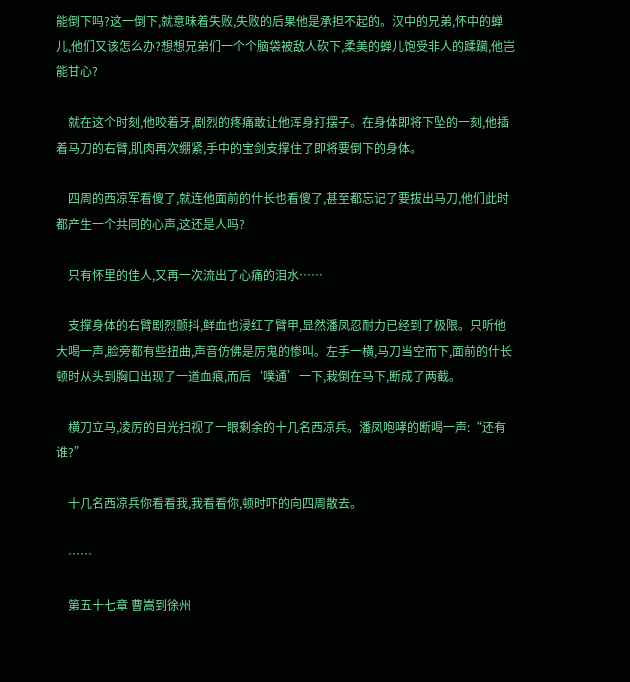能倒下吗?这一倒下,就意味着失败,失败的后果他是承担不起的。汉中的兄弟,怀中的蝉儿,他们又该怎么办?想想兄弟们一个个脑袋被敌人砍下,柔美的蝉儿饱受非人的蹂躏,他岂能甘心?

    就在这个时刻,他咬着牙,剧烈的疼痛敢让他浑身打摆子。在身体即将下坠的一刻,他插着马刀的右臂,肌肉再次绷紧,手中的宝剑支撑住了即将要倒下的身体。

    四周的西凉军看傻了,就连他面前的什长也看傻了,甚至都忘记了要拔出马刀,他们此时都产生一个共同的心声,这还是人吗?

    只有怀里的佳人,又再一次流出了心痛的泪水……

    支撑身体的右臂剧烈颤抖,鲜血也浸红了臂甲,显然潘凤忍耐力已经到了极限。只听他大喝一声,脸旁都有些扭曲,声音仿佛是厉鬼的惨叫。左手一横,马刀当空而下,面前的什长顿时从头到胸口出现了一道血痕,而后‘噗通’一下,栽倒在马下,断成了两截。

    横刀立马,凌厉的目光扫视了一眼剩余的十几名西凉兵。潘凤咆哮的断喝一声:“还有谁?”

    十几名西凉兵你看看我,我看看你,顿时吓的向四周散去。

    ……

    第五十七章 曹嵩到徐州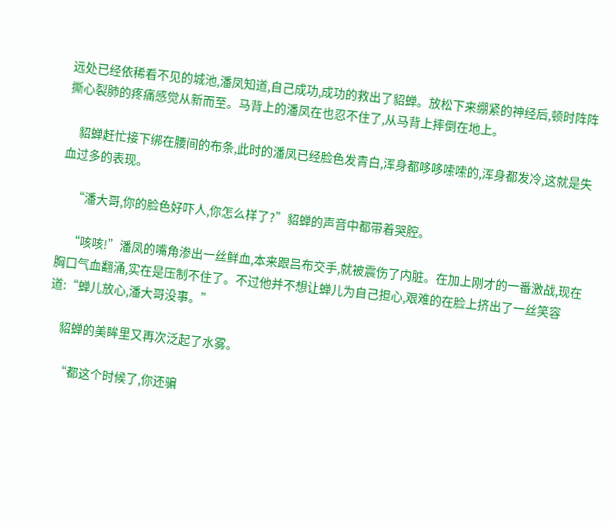远处已经依稀看不见的城池,潘凤知道,自己成功,成功的救出了貂蝉。放松下来绷紧的神经后,顿时阵阵撕心裂肺的疼痛感觉从新而至。马背上的潘凤在也忍不住了,从马背上摔倒在地上。

    貂蝉赶忙接下绑在腰间的布条,此时的潘凤已经脸色发青白,浑身都哆哆嗦嗦的,浑身都发冷,这就是失血过多的表现。

    “潘大哥,你的脸色好吓人,你怎么样了?”貂蝉的声音中都带着哭腔。

    “咳咳!”潘凤的嘴角渗出一丝鲜血,本来跟吕布交手,就被震伤了内脏。在加上刚才的一番激战,现在胸口气血翻涌,实在是压制不住了。不过他并不想让蝉儿为自己担心,艰难的在脸上挤出了一丝笑容道:“蝉儿放心,潘大哥没事。”

    貂蝉的美眸里又再次泛起了水雾。

    “都这个时候了,你还骗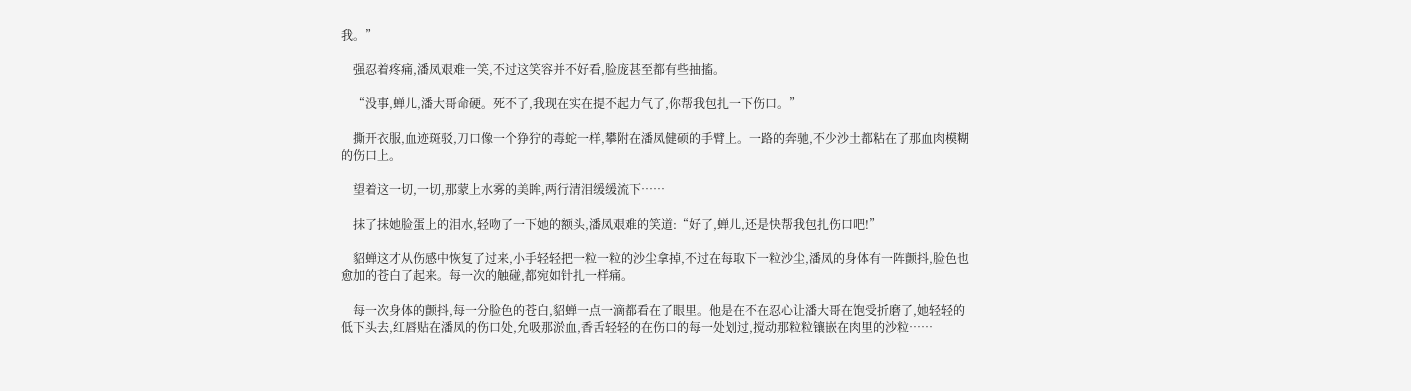我。”

    强忍着疼痛,潘凤艰难一笑,不过这笑容并不好看,脸庞甚至都有些抽搐。

    “没事,蝉儿,潘大哥命硬。死不了,我现在实在提不起力气了,你帮我包扎一下伤口。”

    撕开衣服,血迹斑驳,刀口像一个狰狞的毒蛇一样,攀附在潘凤健硕的手臂上。一路的奔驰,不少沙土都粘在了那血肉模糊的伤口上。

    望着这一切,一切,那蒙上水雾的美眸,两行清泪缓缓流下……

    抹了抹她脸蛋上的泪水,轻吻了一下她的额头,潘凤艰难的笑道:“好了,蝉儿,还是快帮我包扎伤口吧!”

    貂蝉这才从伤感中恢复了过来,小手轻轻把一粒一粒的沙尘拿掉,不过在每取下一粒沙尘,潘凤的身体有一阵颤抖,脸色也愈加的苍白了起来。每一次的触碰,都宛如针扎一样痛。

    每一次身体的颤抖,每一分脸色的苍白,貂蝉一点一滴都看在了眼里。他是在不在忍心让潘大哥在饱受折磨了,她轻轻的低下头去,红唇贴在潘凤的伤口处,允吸那淤血,香舌轻轻的在伤口的每一处划过,搅动那粒粒镶嵌在肉里的沙粒……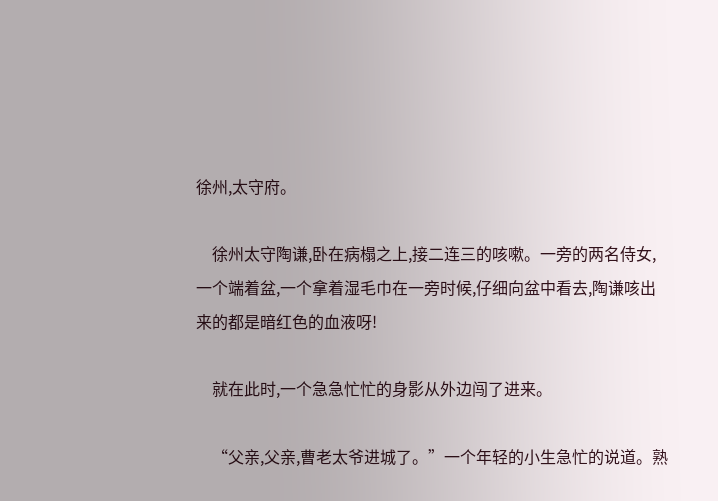徐州,太守府。

    徐州太守陶谦,卧在病榻之上,接二连三的咳嗽。一旁的两名侍女,一个端着盆,一个拿着湿毛巾在一旁时候,仔细向盆中看去,陶谦咳出来的都是暗红色的血液呀!

    就在此时,一个急急忙忙的身影从外边闯了进来。

    “父亲,父亲,曹老太爷进城了。”一个年轻的小生急忙的说道。熟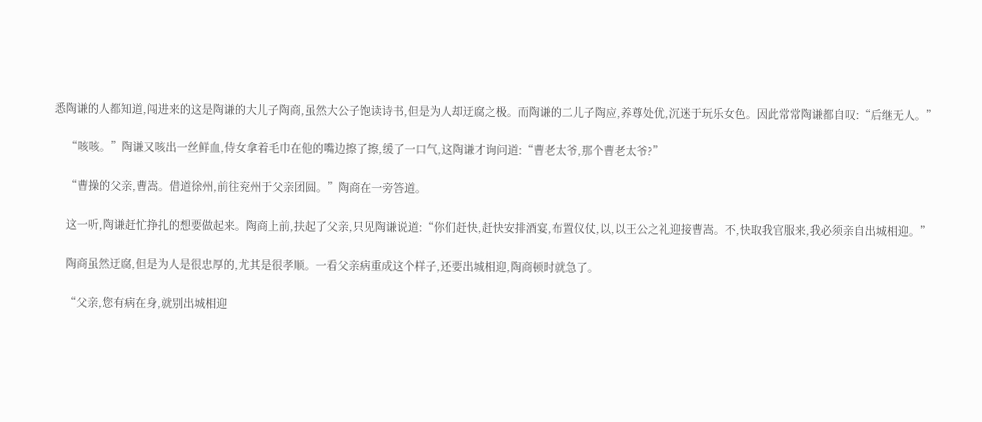悉陶谦的人都知道,闯进来的这是陶谦的大儿子陶商,虽然大公子饱读诗书,但是为人却迂腐之极。而陶谦的二儿子陶应,养尊处优,沉迷于玩乐女色。因此常常陶谦都自叹:“后继无人。”

    “咳咳。”陶谦又咳出一丝鲜血,侍女拿着毛巾在他的嘴边擦了擦,缓了一口气,这陶谦才询问道:“曹老太爷,那个曹老太爷?”

    “曹操的父亲,曹嵩。借道徐州,前往兖州于父亲团圆。”陶商在一旁答道。

    这一听,陶谦赶忙挣扎的想要做起来。陶商上前,扶起了父亲,只见陶谦说道:“你们赶快,赶快安排酒宴,布置仪仗,以,以王公之礼迎接曹嵩。不,快取我官服来,我必须亲自出城相迎。”

    陶商虽然迂腐,但是为人是很忠厚的,尤其是很孝顺。一看父亲病重成这个样子,还要出城相迎,陶商顿时就急了。

    “父亲,您有病在身,就别出城相迎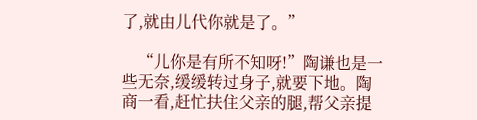了,就由儿代你就是了。”

    “儿你是有所不知呀!”陶谦也是一些无奈,缓缓转过身子,就要下地。陶商一看,赶忙扶住父亲的腿,帮父亲提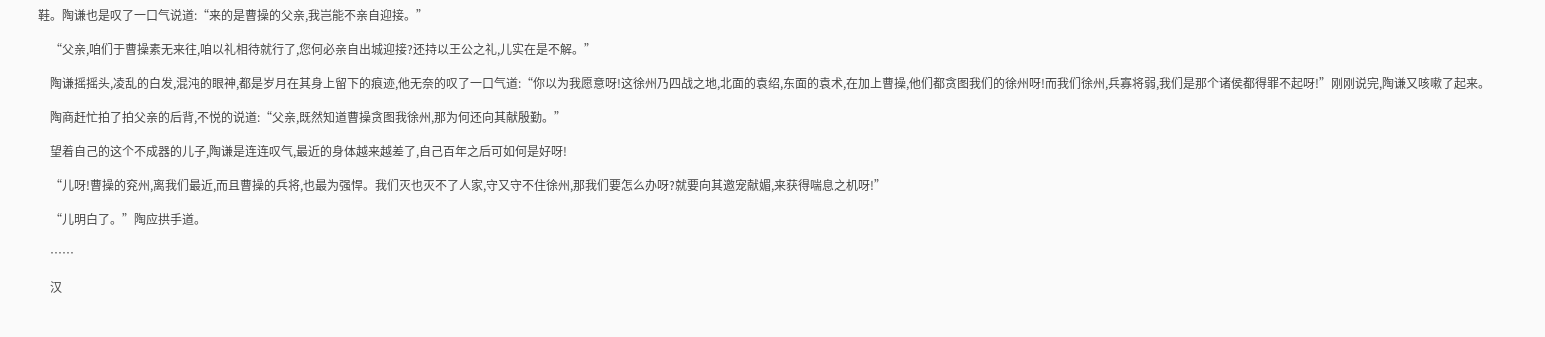鞋。陶谦也是叹了一口气说道:“来的是曹操的父亲,我岂能不亲自迎接。”

    “父亲,咱们于曹操素无来往,咱以礼相待就行了,您何必亲自出城迎接?还持以王公之礼,儿实在是不解。”

    陶谦摇摇头,凌乱的白发,混沌的眼神,都是岁月在其身上留下的痕迹,他无奈的叹了一口气道:“你以为我愿意呀!这徐州乃四战之地,北面的袁绍,东面的袁术,在加上曹操,他们都贪图我们的徐州呀!而我们徐州,兵寡将弱,我们是那个诸侯都得罪不起呀!”刚刚说完,陶谦又咳嗽了起来。

    陶商赶忙拍了拍父亲的后背,不悦的说道:“父亲,既然知道曹操贪图我徐州,那为何还向其献殷勤。”

    望着自己的这个不成器的儿子,陶谦是连连叹气,最近的身体越来越差了,自己百年之后可如何是好呀!

    “儿呀!曹操的兖州,离我们最近,而且曹操的兵将,也最为强悍。我们灭也灭不了人家,守又守不住徐州,那我们要怎么办呀?就要向其邀宠献媚,来获得喘息之机呀!”

    “儿明白了。”陶应拱手道。

    ……

    汉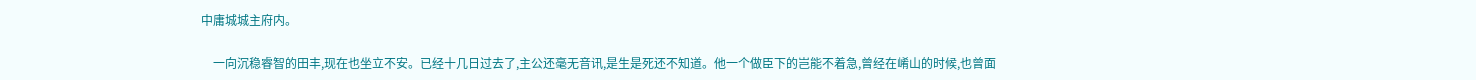中庸城城主府内。

    一向沉稳睿智的田丰,现在也坐立不安。已经十几日过去了,主公还毫无音讯,是生是死还不知道。他一个做臣下的岂能不着急,曾经在崤山的时候,也曾面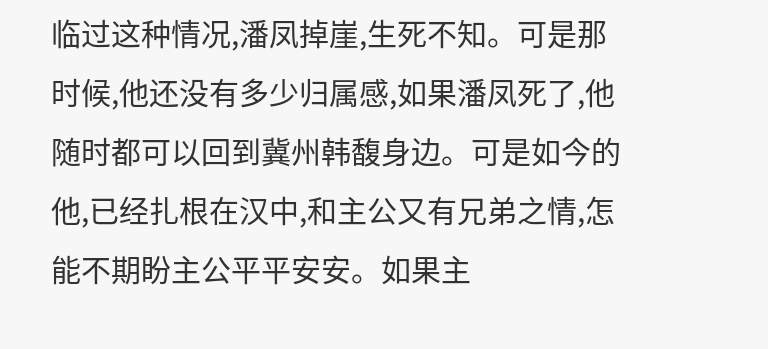临过这种情况,潘凤掉崖,生死不知。可是那时候,他还没有多少归属感,如果潘凤死了,他随时都可以回到冀州韩馥身边。可是如今的他,已经扎根在汉中,和主公又有兄弟之情,怎能不期盼主公平平安安。如果主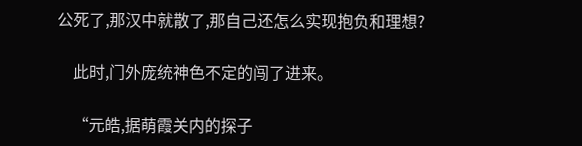公死了,那汉中就散了,那自己还怎么实现抱负和理想?

    此时,门外庞统神色不定的闯了进来。

    “元皓,据萌霞关内的探子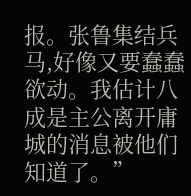报。张鲁集结兵马,好像又要蠢蠢欲动。我估计八成是主公离开庸城的消息被他们知道了。”